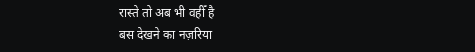रास्ते तो अब भी वहीँ है
बस देखने का नज़रिया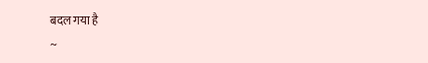बदल गया है
~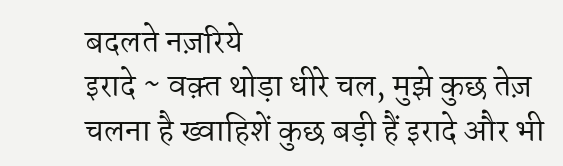बदलते नज़रिये
इरादे ~ वक़्त थोड़ा धीरे चल, मुझे कुछ तेज़ चलना है ख्वाहिशें कुछ बड़ी हैं इरादे और भी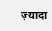ज़्यादा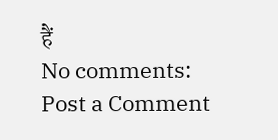हैं
No comments:
Post a Comment